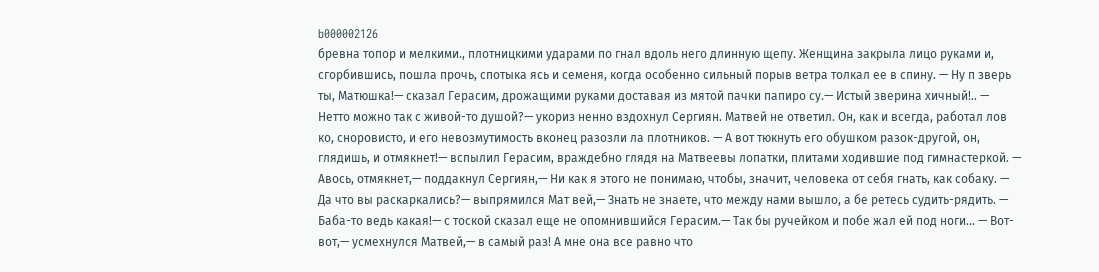b000002126
бревна топор и мелкими., плотницкими ударами по гнал вдоль него длинную щепу. Женщина закрыла лицо руками и, сгорбившись, пошла прочь, спотыка ясь и семеня, когда особенно сильный порыв ветра толкал ее в спину. — Ну п зверь ты, Матюшка!— сказал Герасим, дрожащими руками доставая из мятой пачки папиро су.— Истый зверина хичный!.. — Нетто можно так с живой-то душой?— укориз ненно вздохнул Сергиян. Матвей не ответил. Он, как и всегда, работал лов ко, сноровисто, и его невозмутимость вконец разозли ла плотников. — А вот тюкнуть его обушком разок-другой, он, глядишь, и отмякнет!— вспылил Герасим, враждебно глядя на Матвеевы лопатки, плитами ходившие под гимнастеркой. — Авось, отмякнет,— поддакнул Сергиян,— Ни как я этого не понимаю, чтобы, значит, человека от себя гнать, как собаку. — Да что вы раскаркались?— выпрямился Мат вей,— Знать не знаете, что между нами вышло, а бе ретесь судить-рядить. — Баба-то ведь какая!— с тоской сказал еще не опомнившийся Герасим.— Так бы ручейком и побе жал ей под ноги... — Вот-вот,— усмехнулся Матвей,— в самый раз! А мне она все равно что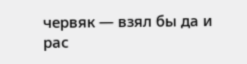червяк — взял бы да и рас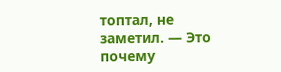топтал, не заметил. — Это почему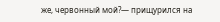же, червонный мой?— прищурился на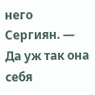него Сергиян. — Да уж так она себя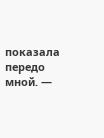показала передо мной. —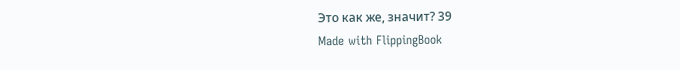Это как же, значит? 39
Made with FlippingBook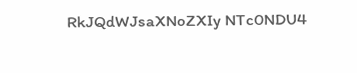RkJQdWJsaXNoZXIy NTc0NDU4